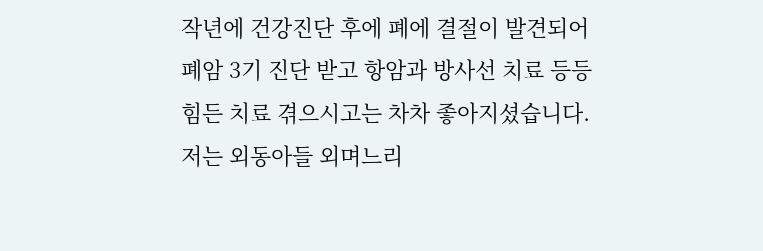작년에 건강진단 후에 폐에 결절이 발견되어
폐암 3기 진단 받고 항암과 방사선 치료 등등
힘든 치료 겪으시고는 차차 좋아지셨습니다.
저는 외동아들 외며느리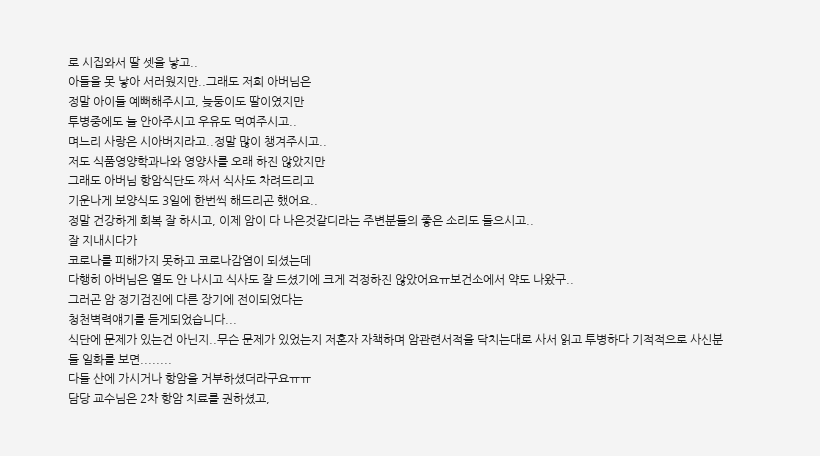로 시집와서 딸 셋을 낳고..
아들을 못 낳아 서러웠지만..그래도 저희 아버님은
정말 아이들 예뻐해주시고, 늦둥이도 딸이였지만
투병중에도 늘 안아주시고 우유도 먹여주시고..
며느리 사랑은 시아버지라고..정말 많이 챙겨주시고..
저도 식품영양학과나와 영양사를 오래 하진 않았지만
그래도 아버님 항암식단도 짜서 식사도 차려드리고
기운나게 보양식도 3일에 한번씩 해드리곤 했어요..
정말 건강하게 회복 잘 하시고, 이제 암이 다 나은것같디라는 주변분들의 좋은 소리도 들으시고..
잘 지내시다가
코로나를 피해가지 못하고 코로나감염이 되셨는데
다행히 아버님은 열도 안 나시고 식사도 잘 드셨기에 크게 걱정하진 않았어요ㅠ보건소에서 약도 나왔구..
그러곤 암 정기검진에 다른 장기에 전이되었다는
청천벽력얘기를 듣게되었습니다...
식단에 문제가 있는건 아닌지..무슨 문제가 있었는지 저혼자 자책하며 암관련서적을 닥치는대로 사서 읽고 투병하다 기적적으로 사신분들 일화를 보면........
다들 산에 가시거나 항암을 거부하셨더라구요ㅠㅠ
담당 교수님은 2차 항암 치료를 권하셨고,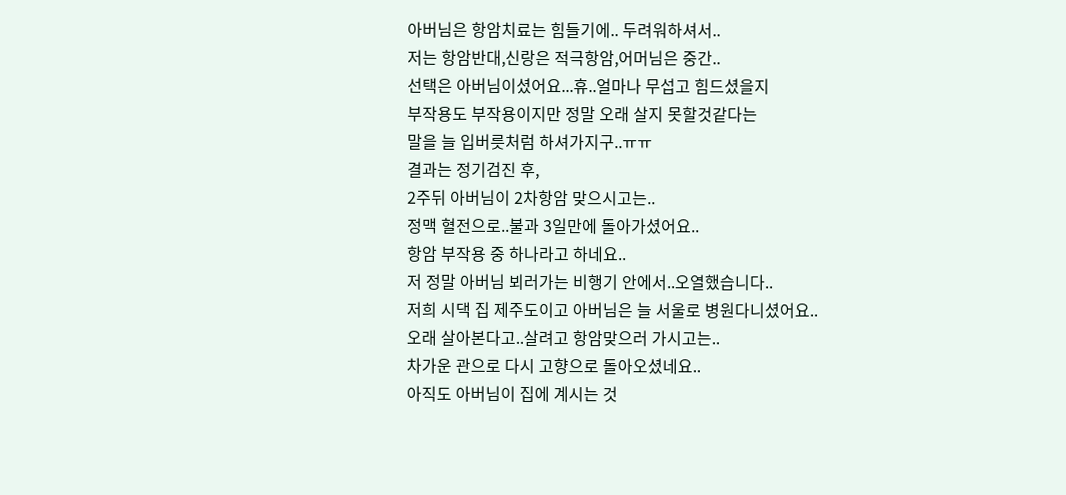아버님은 항암치료는 힘들기에.. 두려워하셔서..
저는 항암반대,신랑은 적극항암,어머님은 중간..
선택은 아버님이셨어요...휴..얼마나 무섭고 힘드셨을지
부작용도 부작용이지만 정말 오래 살지 못할것같다는
말을 늘 입버릇처럼 하셔가지구..ㅠㅠ
결과는 정기검진 후,
2주뒤 아버님이 2차항암 맞으시고는..
정맥 혈전으로..불과 3일만에 돌아가셨어요..
항암 부작용 중 하나라고 하네요..
저 정말 아버님 뵈러가는 비행기 안에서..오열했습니다..
저희 시댁 집 제주도이고 아버님은 늘 서울로 병원다니셨어요..
오래 살아본다고..살려고 항암맞으러 가시고는..
차가운 관으로 다시 고향으로 돌아오셨네요..
아직도 아버님이 집에 계시는 것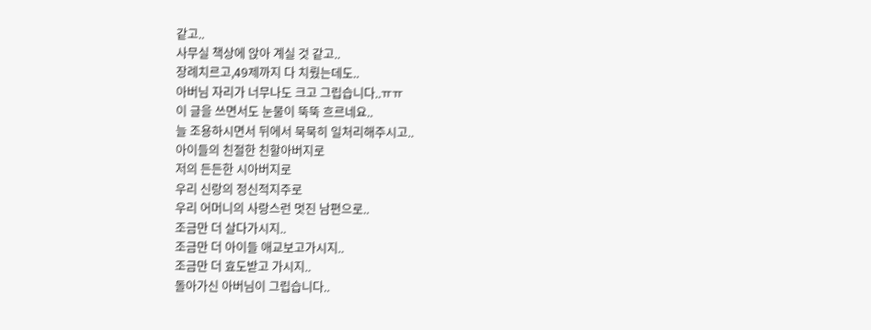같고..
사무실 책상에 앉아 계실 것 같고..
장례치르고,49제까지 다 치뤘는데도..
아버님 자리가 너무나도 크고 그립습니다..ㅠㅠ
이 글을 쓰면서도 눈물이 뚝뚝 흐르네요..
늘 조용하시면서 뒤에서 묵묵히 일처리해주시고..
아이들의 친절한 친할아버지로
저의 든든한 시아버지로
우리 신랑의 정신적지주로
우리 어머니의 사랑스런 멋진 남편으로..
조금만 더 살다가시지..
조금만 더 아이들 애교보고가시지..
조금만 더 효도받고 가시지..
돌아가신 아버님이 그립습니다..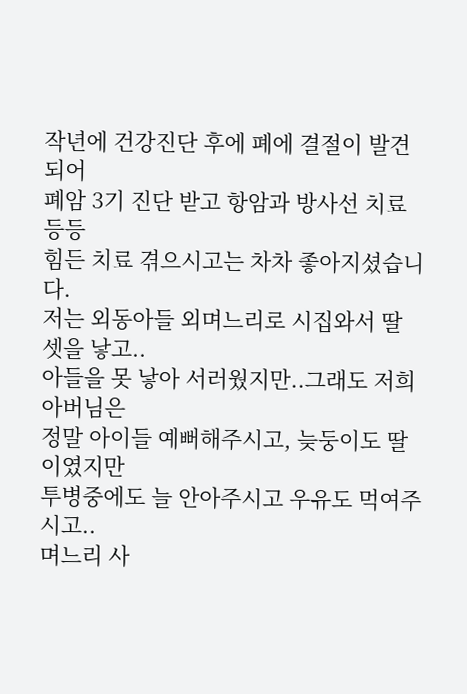작년에 건강진단 후에 폐에 결절이 발견되어
폐암 3기 진단 받고 항암과 방사선 치료 등등
힘든 치료 겪으시고는 차차 좋아지셨습니다.
저는 외동아들 외며느리로 시집와서 딸 셋을 낳고..
아들을 못 낳아 서러웠지만..그래도 저희 아버님은
정말 아이들 예뻐해주시고, 늦둥이도 딸이였지만
투병중에도 늘 안아주시고 우유도 먹여주시고..
며느리 사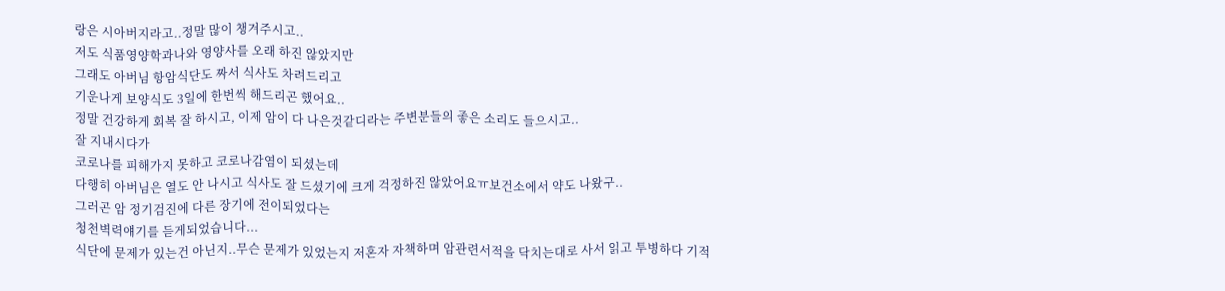랑은 시아버지라고..정말 많이 챙겨주시고..
저도 식품영양학과나와 영양사를 오래 하진 않았지만
그래도 아버님 항암식단도 짜서 식사도 차려드리고
기운나게 보양식도 3일에 한번씩 해드리곤 했어요..
정말 건강하게 회복 잘 하시고, 이제 암이 다 나은것같디라는 주변분들의 좋은 소리도 들으시고..
잘 지내시다가
코로나를 피해가지 못하고 코로나감염이 되셨는데
다행히 아버님은 열도 안 나시고 식사도 잘 드셨기에 크게 걱정하진 않았어요ㅠ보건소에서 약도 나왔구..
그러곤 암 정기검진에 다른 장기에 전이되었다는
청천벽력얘기를 듣게되었습니다...
식단에 문제가 있는건 아닌지..무슨 문제가 있었는지 저혼자 자책하며 암관련서적을 닥치는대로 사서 읽고 투병하다 기적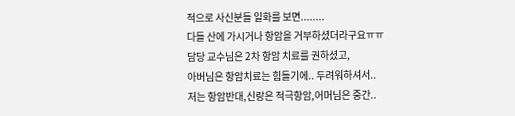적으로 사신분들 일화를 보면........
다들 산에 가시거나 항암을 거부하셨더라구요ㅠㅠ
담당 교수님은 2차 항암 치료를 권하셨고,
아버님은 항암치료는 힘들기에.. 두려워하셔서..
저는 항암반대,신랑은 적극항암,어머님은 중간..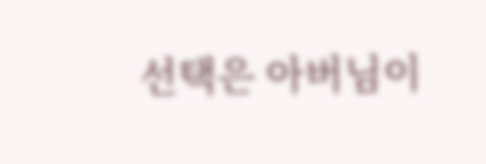선택은 아버님이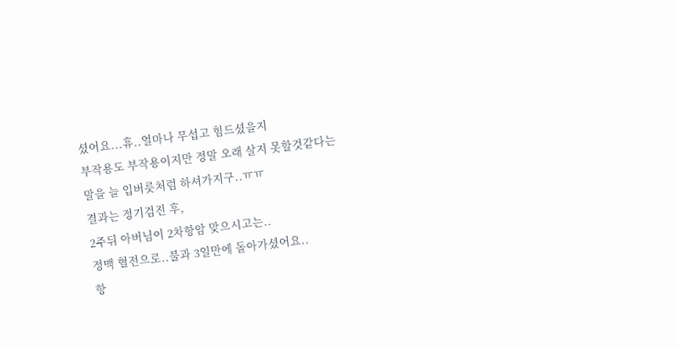셨어요...휴..얼마나 무섭고 힘드셨을지
부작용도 부작용이지만 정말 오래 살지 못할것같다는
말을 늘 입버릇처럼 하셔가지구..ㅠㅠ
결과는 정기검진 후,
2주뒤 아버님이 2차항암 맞으시고는..
정맥 혈전으로..불과 3일만에 돌아가셨어요..
항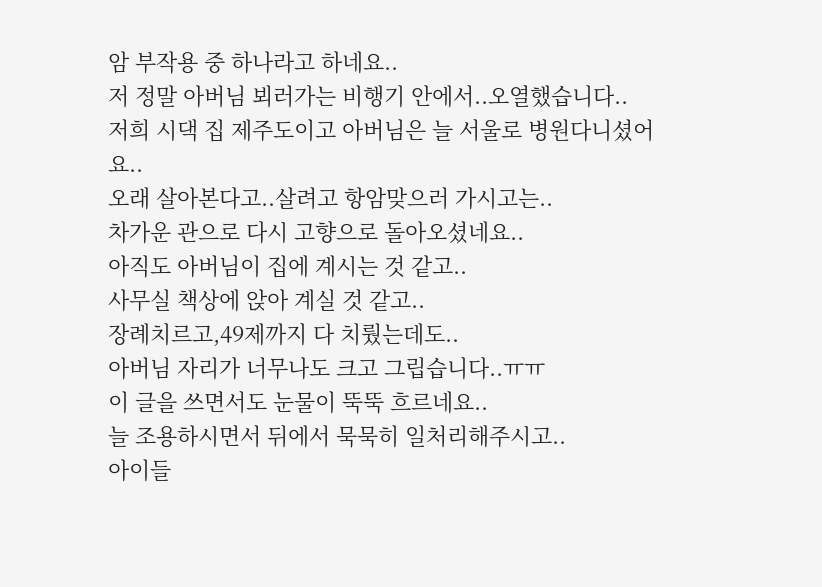암 부작용 중 하나라고 하네요..
저 정말 아버님 뵈러가는 비행기 안에서..오열했습니다..
저희 시댁 집 제주도이고 아버님은 늘 서울로 병원다니셨어요..
오래 살아본다고..살려고 항암맞으러 가시고는..
차가운 관으로 다시 고향으로 돌아오셨네요..
아직도 아버님이 집에 계시는 것 같고..
사무실 책상에 앉아 계실 것 같고..
장례치르고,49제까지 다 치뤘는데도..
아버님 자리가 너무나도 크고 그립습니다..ㅠㅠ
이 글을 쓰면서도 눈물이 뚝뚝 흐르네요..
늘 조용하시면서 뒤에서 묵묵히 일처리해주시고..
아이들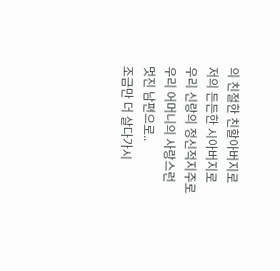의 친절한 친할아버지로
저의 든든한 시아버지로
우리 신랑의 정신적지주로
우리 어머니의 사랑스런 멋진 남편으로..
조금만 더 살다가시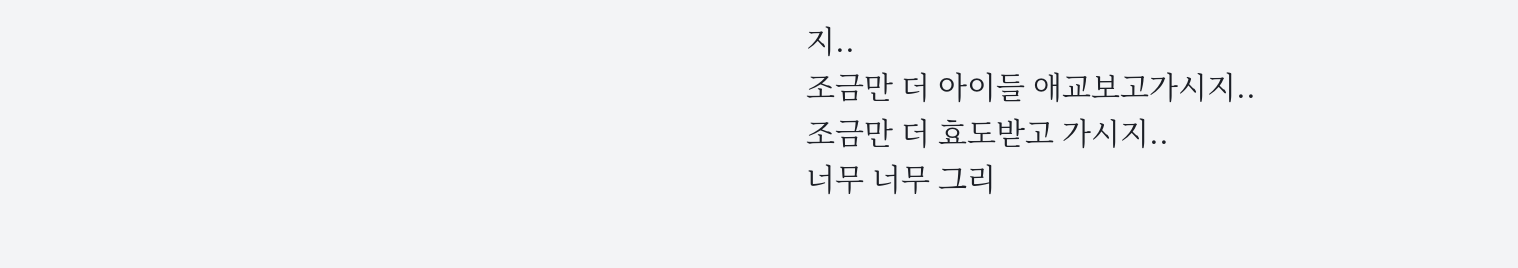지..
조금만 더 아이들 애교보고가시지..
조금만 더 효도받고 가시지..
너무 너무 그리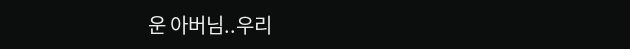운 아버님..우리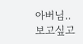아버님..
보고싶고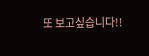또 보고싶습니다!!